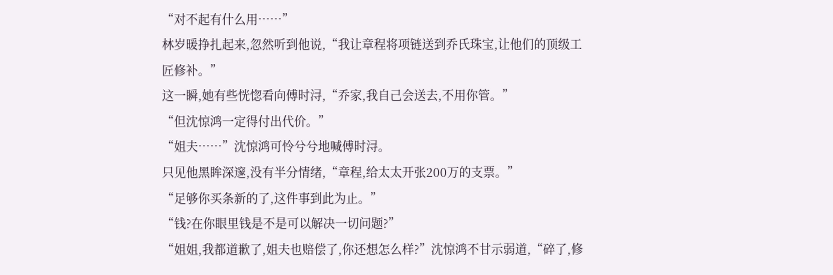“对不起有什么用……”
林岁暖挣扎起来,忽然听到他说,“我让章程将项链送到乔氏珠宝,让他们的顶级工匠修补。”
这一瞬,她有些恍惚看向傅时浔,“乔家,我自己会送去,不用你管。”
“但沈惊鸿一定得付出代价。”
“姐夫……”沈惊鸿可怜兮兮地喊傅时浔。
只见他黑眸深邃,没有半分情绪,“章程,给太太开张200万的支票。”
“足够你买条新的了,这件事到此为止。”
“钱?在你眼里钱是不是可以解决一切问题?”
“姐姐,我都道歉了,姐夫也赔偿了,你还想怎么样?”沈惊鸿不甘示弱道,“碎了,修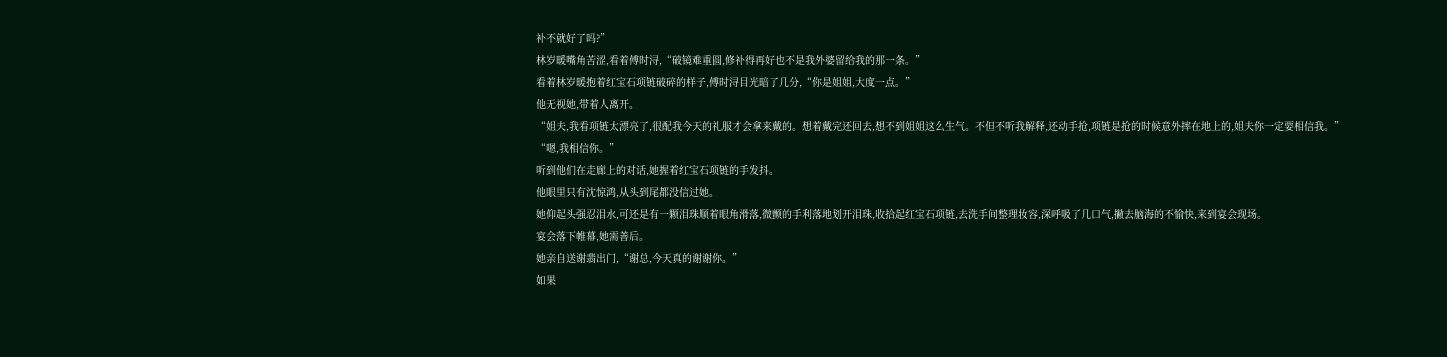补不就好了吗?”
林岁暖嘴角苦涩,看着傅时浔,“破镜难重圆,修补得再好也不是我外婆留给我的那一条。”
看着林岁暖抱着红宝石项链破碎的样子,傅时浔目光暗了几分,“你是姐姐,大度一点。”
他无视她,带着人离开。
“姐夫,我看项链太漂亮了,很配我今天的礼服才会拿来戴的。想着戴完还回去,想不到姐姐这么生气。不但不听我解释,还动手抢,项链是抢的时候意外摔在地上的,姐夫你一定要相信我。”
“嗯,我相信你。”
听到他们在走廊上的对话,她握着红宝石项链的手发抖。
他眼里只有沈惊鸿,从头到尾都没信过她。
她仰起头强忍泪水,可还是有一颗泪珠顺着眼角滑落,微颤的手利落地划开泪珠,收拾起红宝石项链,去洗手间整理妆容,深呼吸了几口气,撇去脑海的不愉快,来到宴会现场。
宴会落下帷幕,她需善后。
她亲自送谢翡出门,“谢总,今天真的谢谢你。”
如果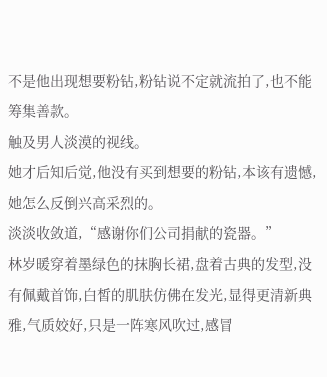不是他出现想要粉钻,粉钻说不定就流拍了,也不能筹集善款。
触及男人淡漠的视线。
她才后知后觉,他没有买到想要的粉钻,本该有遗憾,她怎么反倒兴高采烈的。
淡淡收敛道,“感谢你们公司捐献的瓷器。”
林岁暖穿着墨绿色的抹胸长裙,盘着古典的发型,没有佩戴首饰,白皙的肌肤仿佛在发光,显得更清新典雅,气质姣好,只是一阵寒风吹过,感冒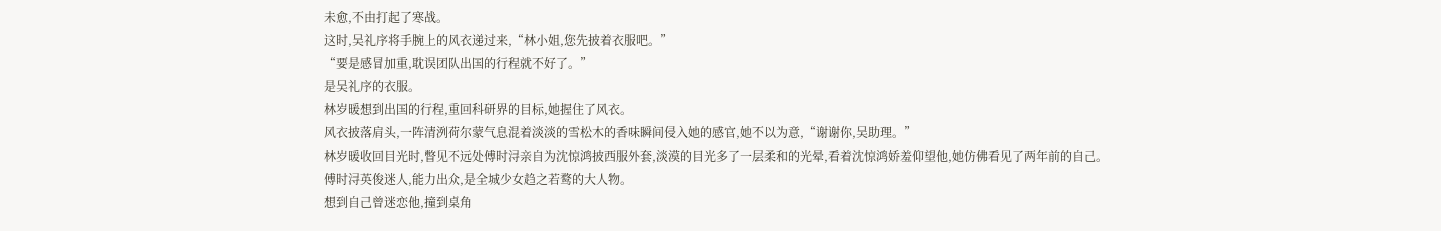未愈,不由打起了寒战。
这时,吴礼序将手腕上的风衣递过来,“林小姐,您先披着衣服吧。”
“要是感冒加重,耽误团队出国的行程就不好了。”
是吴礼序的衣服。
林岁暖想到出国的行程,重回科研界的目标,她握住了风衣。
风衣披落肩头,一阵清洌荷尔蒙气息混着淡淡的雪松木的香味瞬间侵入她的感官,她不以为意,“谢谢你,吴助理。”
林岁暖收回目光时,瞥见不远处傅时浔亲自为沈惊鸿披西服外套,淡漠的目光多了一层柔和的光晕,看着沈惊鸿娇羞仰望他,她仿佛看见了两年前的自己。
傅时浔英俊迷人,能力出众,是全城少女趋之若鹜的大人物。
想到自己曾迷恋他,撞到桌角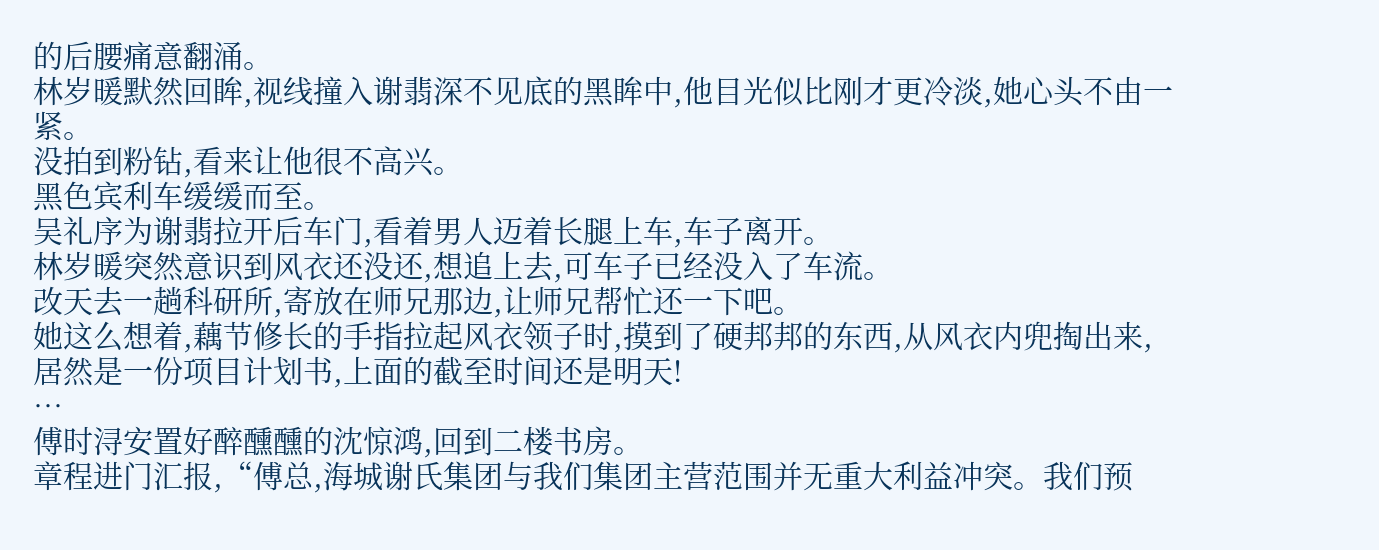的后腰痛意翻涌。
林岁暖默然回眸,视线撞入谢翡深不见底的黑眸中,他目光似比刚才更冷淡,她心头不由一紧。
没拍到粉钻,看来让他很不高兴。
黑色宾利车缓缓而至。
吴礼序为谢翡拉开后车门,看着男人迈着长腿上车,车子离开。
林岁暖突然意识到风衣还没还,想追上去,可车子已经没入了车流。
改天去一趟科研所,寄放在师兄那边,让师兄帮忙还一下吧。
她这么想着,藕节修长的手指拉起风衣领子时,摸到了硬邦邦的东西,从风衣内兜掏出来,居然是一份项目计划书,上面的截至时间还是明天!
…
傅时浔安置好醉醺醺的沈惊鸿,回到二楼书房。
章程进门汇报,“傅总,海城谢氏集团与我们集团主营范围并无重大利益冲突。我们预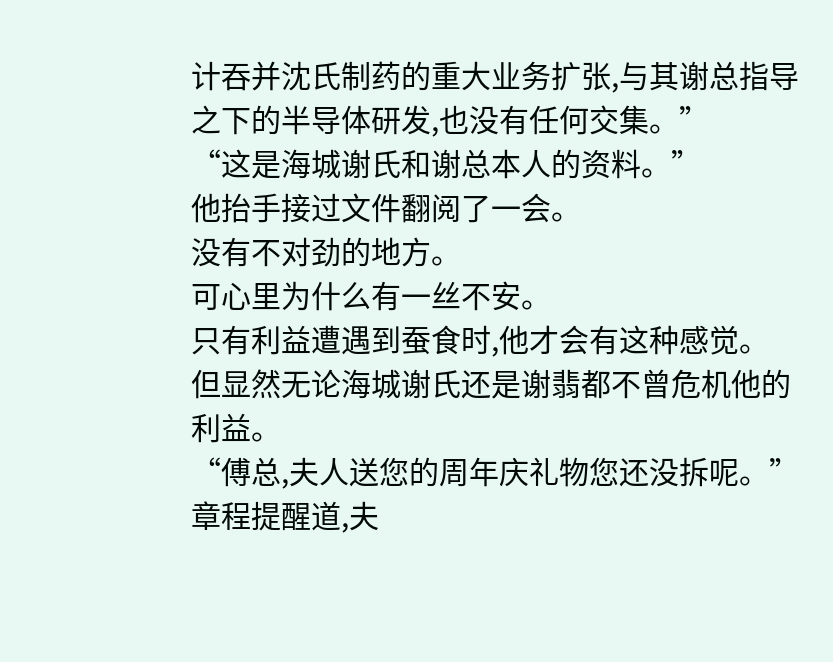计吞并沈氏制药的重大业务扩张,与其谢总指导之下的半导体研发,也没有任何交集。”
“这是海城谢氏和谢总本人的资料。”
他抬手接过文件翻阅了一会。
没有不对劲的地方。
可心里为什么有一丝不安。
只有利益遭遇到蚕食时,他才会有这种感觉。
但显然无论海城谢氏还是谢翡都不曾危机他的利益。
“傅总,夫人送您的周年庆礼物您还没拆呢。”章程提醒道,夫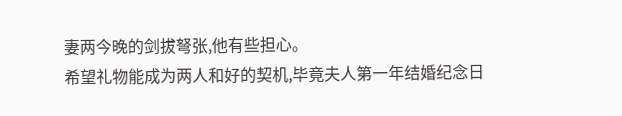妻两今晚的剑拔弩张,他有些担心。
希望礼物能成为两人和好的契机,毕竟夫人第一年结婚纪念日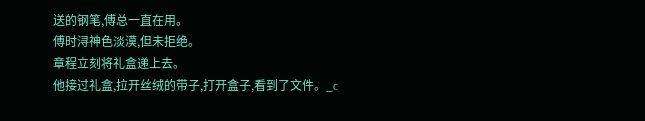送的钢笔,傅总一直在用。
傅时浔神色淡漠,但未拒绝。
章程立刻将礼盒递上去。
他接过礼盒,拉开丝绒的带子,打开盒子,看到了文件。_c